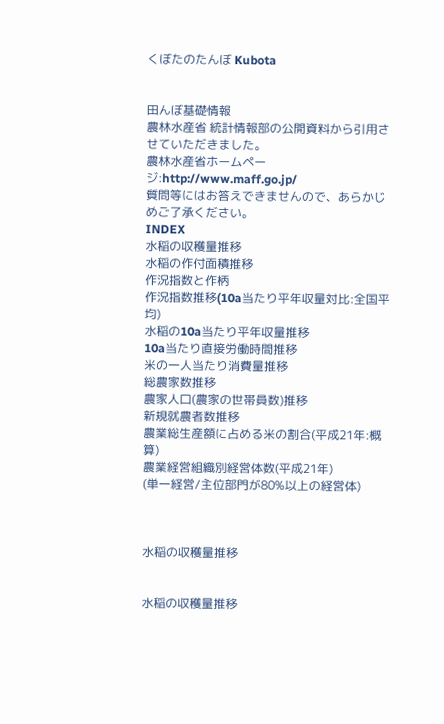くぼたのたんぼ Kubota


田んぼ基礎情報
農林水産省 統計情報部の公開資料から引用させていただきました。
農林水産省ホームページ:http://www.maff.go.jp/
質問等にはお答えできませんので、あらかじめご了承ください。
INDEX
水稲の収穫量推移
水稲の作付面積推移
作況指数と作柄
作況指数推移(10a当たり平年収量対比:全国平均)
水稲の10a当たり平年収量推移
10a当たり直接労働時間推移
米の一人当たり消費量推移
総農家数推移
農家人口(農家の世帯員数)推移
新規就農者数推移
農業総生産額に占める米の割合(平成21年:概算)
農業経営組織別経営体数(平成21年)
(単一経営/主位部門が80%以上の経営体)



水稲の収穫量推移


水稲の収穫量推移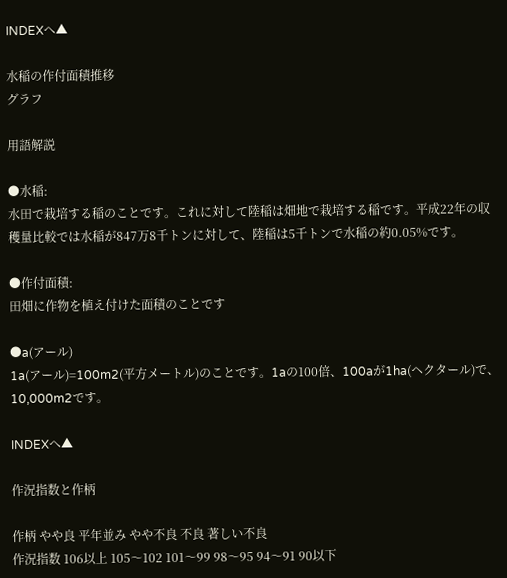INDEXへ▲

水稲の作付面積推移
グラフ

用語解説

●水稲:
水田で栽培する稲のことです。これに対して陸稲は畑地で栽培する稲です。平成22年の収穫量比較では水稲が847万8千トンに対して、陸稲は5千トンで水稲の約0.05%です。

●作付面積:
田畑に作物を植え付けた面積のことです

●a(アール)
1a(アール)=100m2(平方メートル)のことです。1aの100倍、100aが1ha(ヘクタール)で、10,000m2です。

INDEXへ▲

作況指数と作柄

作柄 やや良 平年並み やや不良 不良 著しい不良
作況指数 106以上 105〜102 101〜99 98〜95 94〜91 90以下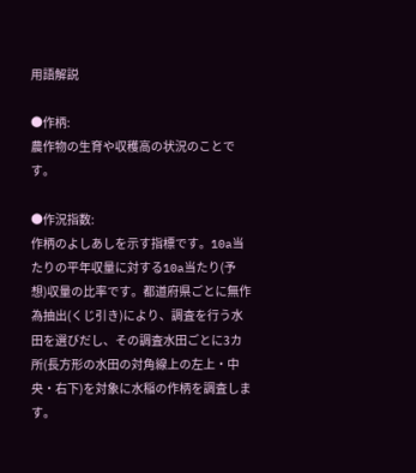用語解説

●作柄:
農作物の生育や収穫高の状況のことです。

●作況指数:
作柄のよしあしを示す指標です。10a当たりの平年収量に対する10a当たり(予想)収量の比率です。都道府県ごとに無作為抽出(くじ引き)により、調査を行う水田を選びだし、その調査水田ごとに3カ所(長方形の水田の対角線上の左上・中央・右下)を対象に水稲の作柄を調査します。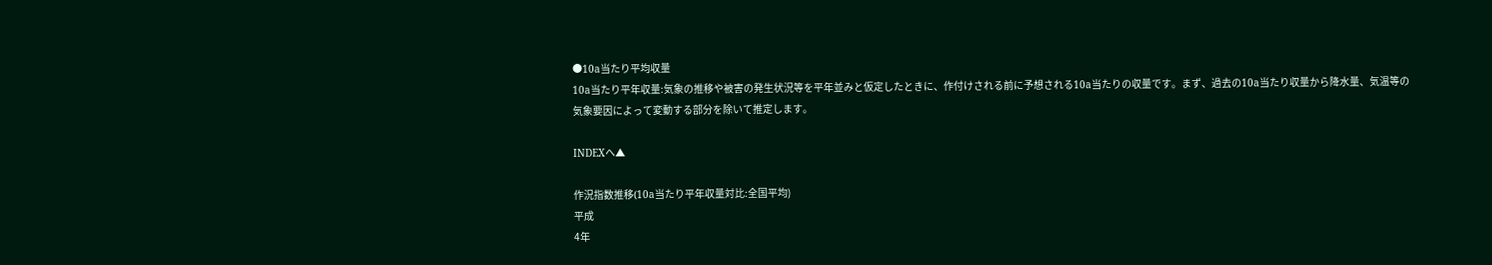●10a当たり平均収量
10a当たり平年収量:気象の推移や被害の発生状況等を平年並みと仮定したときに、作付けされる前に予想される10a当たりの収量です。まず、過去の10a当たり収量から降水量、気温等の気象要因によって変動する部分を除いて推定します。

INDEXへ▲

作況指数推移(10a当たり平年収量対比:全国平均)
平成
4年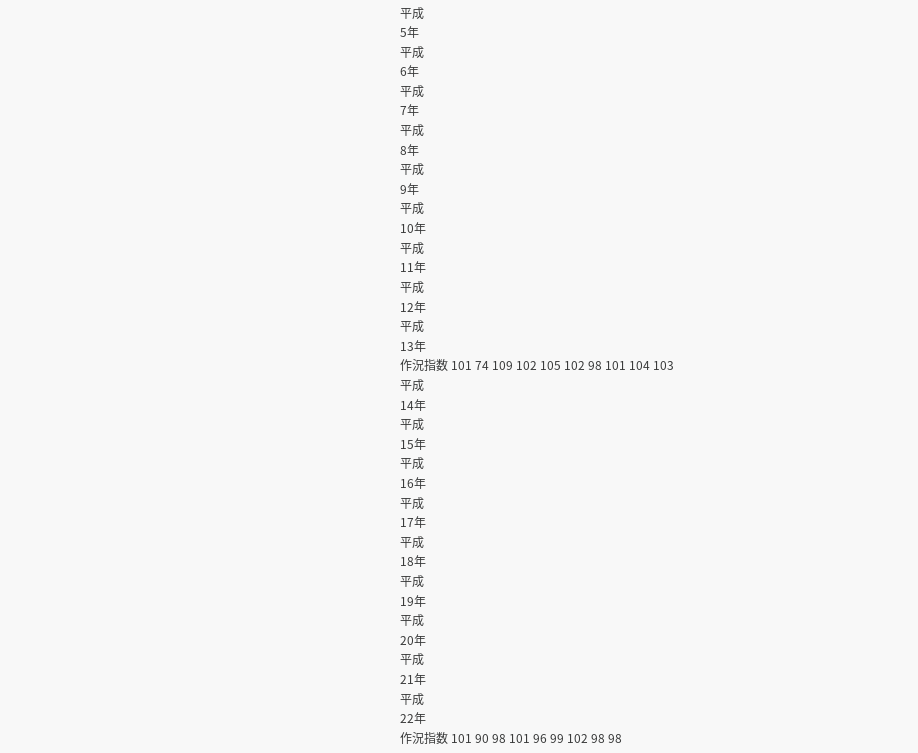平成
5年
平成
6年
平成
7年
平成
8年
平成
9年
平成
10年
平成
11年
平成
12年
平成
13年
作況指数 101 74 109 102 105 102 98 101 104 103
平成
14年
平成
15年
平成
16年
平成
17年
平成
18年
平成
19年
平成
20年
平成
21年
平成
22年
作況指数 101 90 98 101 96 99 102 98 98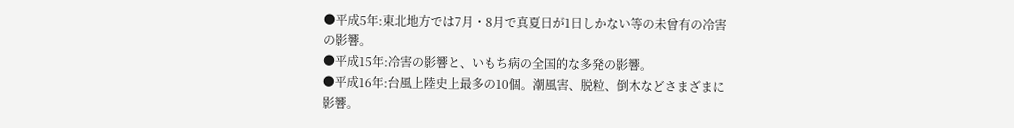●平成5年:東北地方では7月・8月で真夏日が1日しかない等の未曾有の冷害の影響。
●平成15年:冷害の影響と、いもち病の全国的な多発の影響。
●平成16年:台風上陸史上最多の10個。潮風害、脱粒、倒木などさまざまに影響。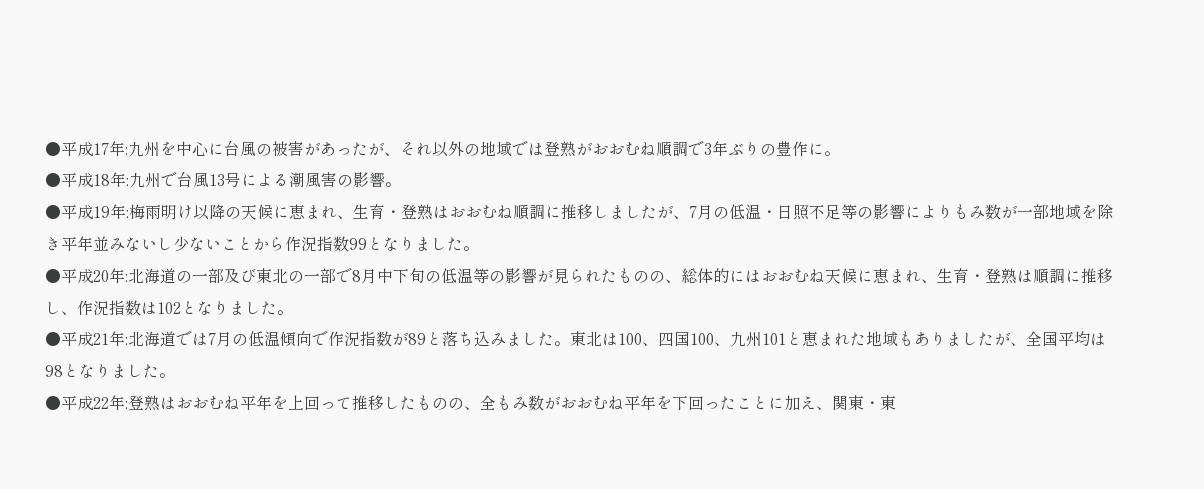●平成17年:九州を中心に台風の被害があったが、それ以外の地域では登熟がおおむね順調で3年ぶりの豊作に。
●平成18年:九州で台風13号による潮風害の影響。
●平成19年:梅雨明け以降の天候に恵まれ、生育・登熟はおおむね順調に推移しましたが、7月の低温・日照不足等の影響によりもみ数が一部地域を除き平年並みないし少ないことから作況指数99となりました。
●平成20年:北海道の一部及び東北の一部で8月中下旬の低温等の影響が見られたものの、総体的にはおおむね天候に恵まれ、生育・登熟は順調に推移し、作況指数は102となりました。
●平成21年:北海道では7月の低温傾向で作況指数が89と落ち込みました。東北は100、四国100、九州101と恵まれた地域もありましたが、全国平均は98となりました。
●平成22年:登熟はおおむね平年を上回って推移したものの、全もみ数がおおむね平年を下回ったことに加え、関東・東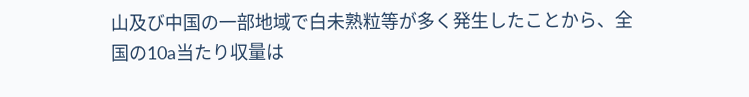山及び中国の一部地域で白未熟粒等が多く発生したことから、全国の10a当たり収量は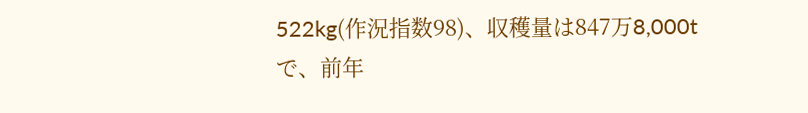522kg(作況指数98)、収穫量は847万8,000tで、前年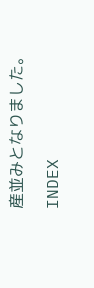産並みとなりました。

INDEX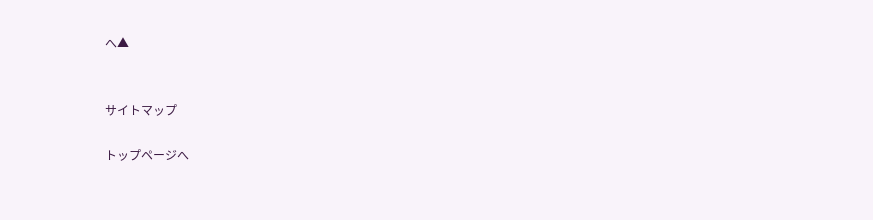へ▲


サイトマップ

トップページへ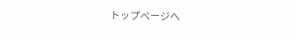トップページへ